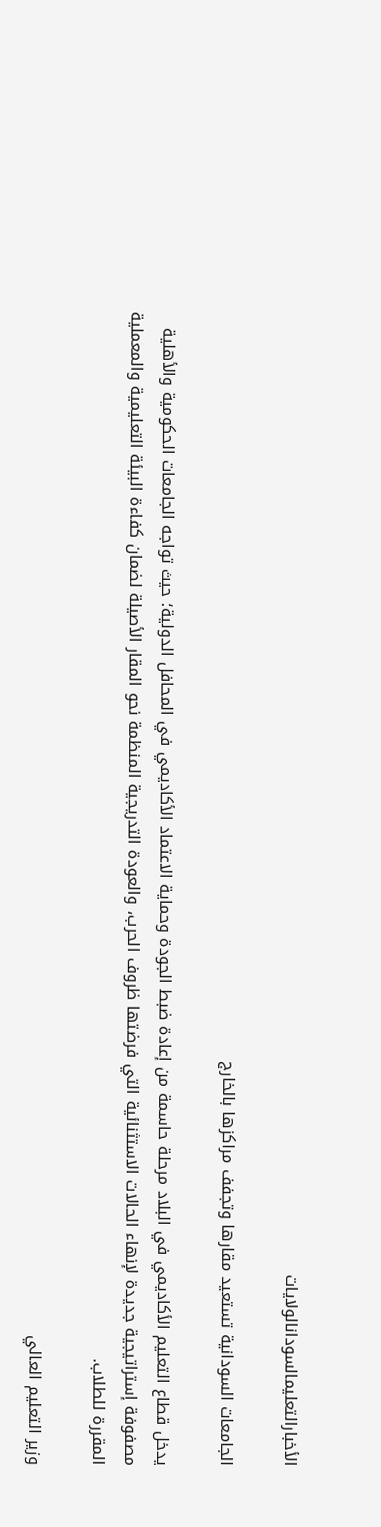الأخبارالتعليمالسودانالولايات

الجامعات السودانية تستعيد مقارها وتجفف مراكزها بالخارج

يدخل قطاع التعليم الأكاديمي في البلاد مرحلة حاسمة من إعادة ضبط الجودة وحماية الاعتماد الأكاديمي في المحافل الدولية؛ حيث تواجه الجامعات الحكومية والأهلية مصفوفة إستراتيجية جديدة لإنهاء الحالات الاستثنائية التي فرضتها ظروف الحرب، والعودة التدريجية المنظمة نحو المقار الأصيلة لضمان كفاءة البيئة التعليمية والمعملية المقررة للطلاب.

وزير التعليم العالي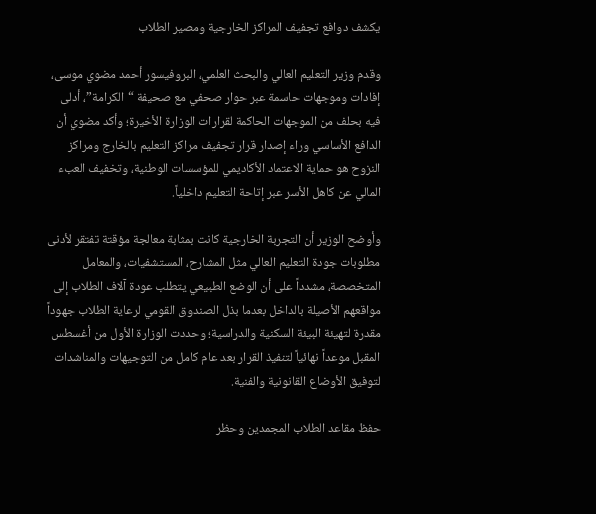يكشف دوافع تجفيف المراكز الخارجية ومصير الطلاب

وقدم وزير التعليم العالي والبحث العلمي، البروفيسور أحمد مضوي موسى، إفادات وموجهات حاسمة عبر حوار صحفي مع صحيفة “الكرامة”، أدلى فيه بحلف من الموجهات الحاكمة لقرارات الوزارة الأخيرة؛ وأكد مضوي أن الدافع الأساسي وراء إصدار قرار تجفيف مراكز التعليم بالخارج ومراكز النزوح هو حماية الاعتماد الأكاديمي للمؤسسات الوطنية، وتخفيف العبء المالي عن كاهل الأسر عبر إتاحة التعليم داخلياً.

وأوضح الوزير أن التجربة الخارجية كانت بمثابة معالجة مؤقتة تفتقر لأدنى مطلوبات جودة التعليم العالي مثل المشارح، المستشفيات، والمعامل المتخصصة، مشدداً على أن الوضع الطبيعي يتطلب عودة آلاف الطلاب إلى مواقعهم الأصيلة بالداخل بعدما بذل الصندوق القومي لرعاية الطلاب جهوداً مقدرة لتهيئة البيئة السكنية والدراسية؛ وحددت الوزارة الأول من أغسطس المقبل موعداً نهائياً لتنفيذ القرار بعد عام كامل من التوجيهات والمناشدات لتوفيق الأوضاع القانونية والفنية.

حفظ مقاعد الطلاب المجمدين وحظر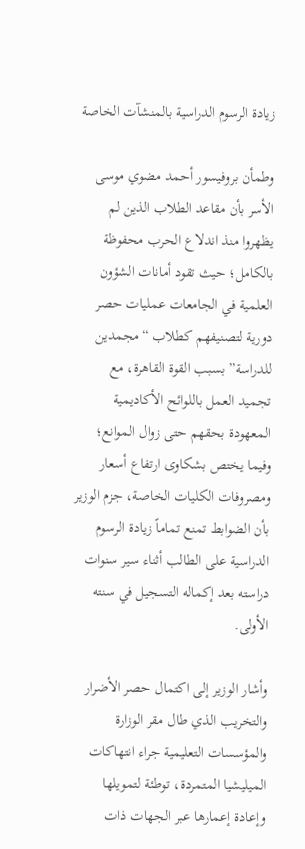زيادة الرسوم الدراسية بالمنشآت الخاصة

وطمأن بروفيسور أحمد مضوي موسى الأسر بأن مقاعد الطلاب الذين لم يظهروا منذ اندلاع الحرب محفوظة بالكامل؛ حيث تقود أمانات الشؤون العلمية في الجامعات عمليات حصر دورية لتصنيفهم كطلاب “مجمدين للدراسة” بسبب القوة القاهرة، مع تجميد العمل باللوائح الأكاديمية المعهودة بحقهم حتى زوال الموانع؛ وفيما يختص بشكاوى ارتفاع أسعار ومصروفات الكليات الخاصة، جزم الوزير بأن الضوابط تمنع تماماً زيادة الرسوم الدراسية على الطالب أثناء سير سنوات دراسته بعد إكماله التسجيل في سنته الأولى.

وأشار الوزير إلى اكتمال حصر الأضرار والتخريب الذي طال مقر الوزارة والمؤسسات التعليمية جراء انتهاكات الميليشيا المتمردة، توطئة لتمويلها وإعادة إعمارها عبر الجهات ذات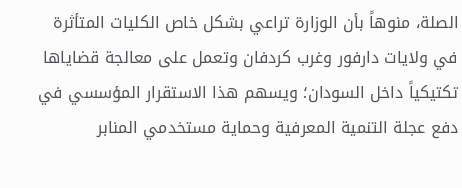الصلة، منوهاً بأن الوزارة تراعي بشكل خاص الكليات المتأثرة في ولايات دارفور وغرب كردفان وتعمل على معالجة قضاياها تكتيكياً داخل السودان؛ ويسهم هذا الاستقرار المؤسسي في دفع عجلة التنمية المعرفية وحماية مستخدمي المنابر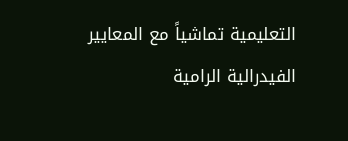التعليمية تماشياً مع المعايير الفيدرالية الرامية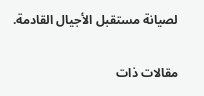لصيانة مستقبل الأجيال القادمة.

مقالات ذات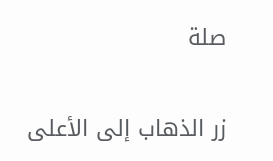صلة

زر الذهاب إلى الأعلى